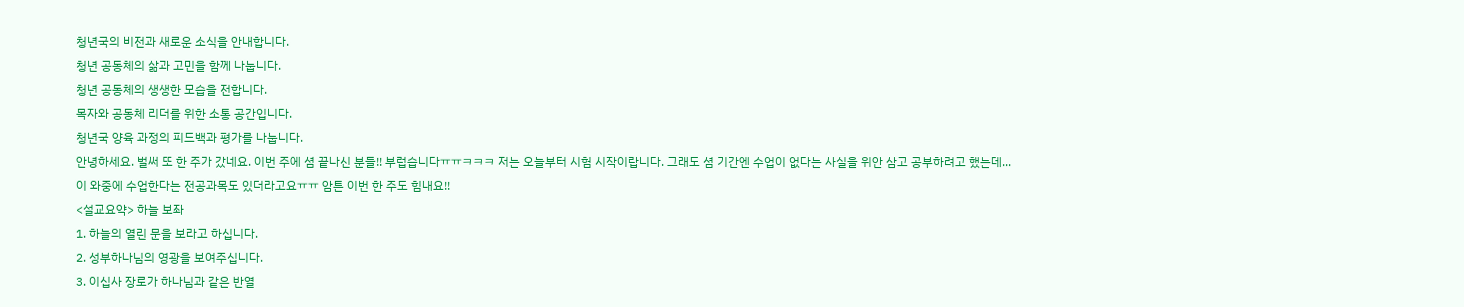청년국의 비전과 새로운 소식을 안내합니다.
청년 공동체의 삶과 고민을 함께 나눕니다.
청년 공동체의 생생한 모습을 전합니다.
목자와 공동체 리더를 위한 소통 공간입니다.
청년국 양육 과정의 피드백과 평가를 나눕니다.
안녕하세요. 벌써 또 한 주가 갔네요. 이번 주에 셤 끝나신 분들!! 부럽습니다ㅠㅠㅋㅋㅋ 저는 오늘부터 시험 시작이랍니다. 그래도 셤 기간엔 수업이 없다는 사실을 위안 삼고 공부하려고 했는데... 이 와중에 수업한다는 전공과목도 있더라고요ㅠㅠ 암튼 이번 한 주도 힘내요!!
<설교요약> 하늘 보좌
1. 하늘의 열린 문을 보라고 하십니다.
2. 성부하나님의 영광을 보여주십니다.
3. 이십사 장로가 하나님과 같은 반열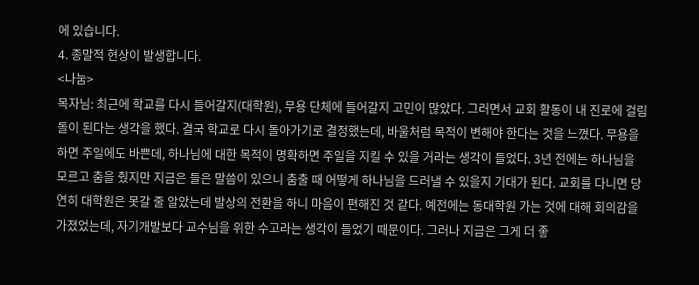에 있습니다.
4. 종말적 현상이 발생합니다.
<나눔>
목자님: 최근에 학교를 다시 들어갈지(대학원), 무용 단체에 들어갈지 고민이 많았다. 그러면서 교회 활동이 내 진로에 걸림돌이 된다는 생각을 했다. 결국 학교로 다시 돌아가기로 결정했는데, 바울처럼 목적이 변해야 한다는 것을 느꼈다. 무용을 하면 주일에도 바쁜데, 하나님에 대한 목적이 명확하면 주일을 지킬 수 있을 거라는 생각이 들었다. 3년 전에는 하나님을 모르고 춤을 췄지만 지금은 들은 말씀이 있으니 춤출 때 어떻게 하나님을 드러낼 수 있을지 기대가 된다. 교회를 다니면 당연히 대학원은 못갈 줄 알았는데 발상의 전환을 하니 마음이 편해진 것 같다. 예전에는 동대학원 가는 것에 대해 회의감을 가졌었는데, 자기개발보다 교수님을 위한 수고라는 생각이 들었기 때문이다. 그러나 지금은 그게 더 좋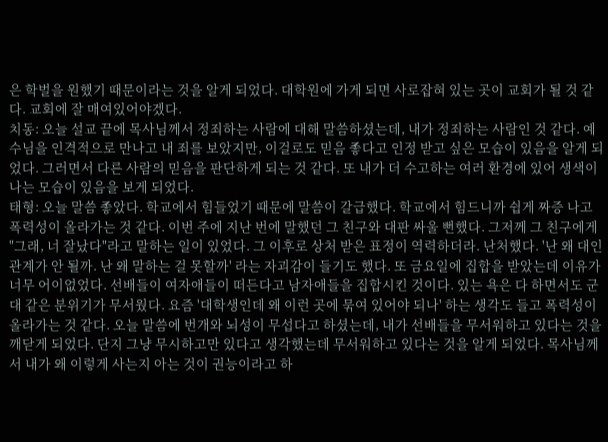은 학벌을 원했기 때문이라는 것을 알게 되었다. 대학원에 가게 되면 사로잡혀 있는 곳이 교회가 될 것 같다. 교회에 잘 매여있어야겠다.
치동: 오늘 설교 끝에 목사님께서 정죄하는 사람에 대해 말씀하셨는데, 내가 정죄하는 사람인 것 같다. 예수님을 인격적으로 만나고 내 죄를 보았지만, 이걸로도 믿음 좋다고 인정 받고 싶은 모습이 있음을 알게 되었다. 그러면서 다른 사람의 믿음을 판단하게 되는 것 같다. 또 내가 더 수고하는 여러 환경에 있어 생색이 나는 모습이 있음을 보게 되었다.
태형: 오늘 말씀 좋았다. 학교에서 힘들었기 때문에 말씀이 갈급했다. 학교에서 힘드니까 쉽게 짜증 나고 폭력성이 올라가는 것 같다. 이번 주에 지난 번에 말했던 그 친구와 대판 싸울 뻔했다. 그저께 그 친구에게 "그래, 너 잘났다"라고 말하는 일이 있었다. 그 이후로 상처 받은 표정이 역력하더라. 난처했다. '난 왜 대인관계가 안 될까. 난 왜 말하는 걸 못할까' 라는 자괴감이 들기도 했다. 또 금요일에 집합을 받았는데 이유가 너무 어이없었다. 선배들이 여자애들이 떠든다고 남자애들을 집합시킨 것이다. 있는 욕은 다 하면서도 군대 같은 분위기가 무서웠다. 요즘 '대학생인데 왜 이런 곳에 묶여 있어야 되나' 하는 생각도 들고 폭력성이 올라가는 것 같다. 오늘 말씀에 번개와 뇌성이 무섭다고 하셨는데, 내가 선배들을 무서워하고 있다는 것을 깨닫게 되었다. 단지 그냥 무시하고만 있다고 생각했는데 무서워하고 있다는 것을 알게 되었다. 목사님께서 내가 왜 이렇게 사는지 아는 것이 권능이라고 하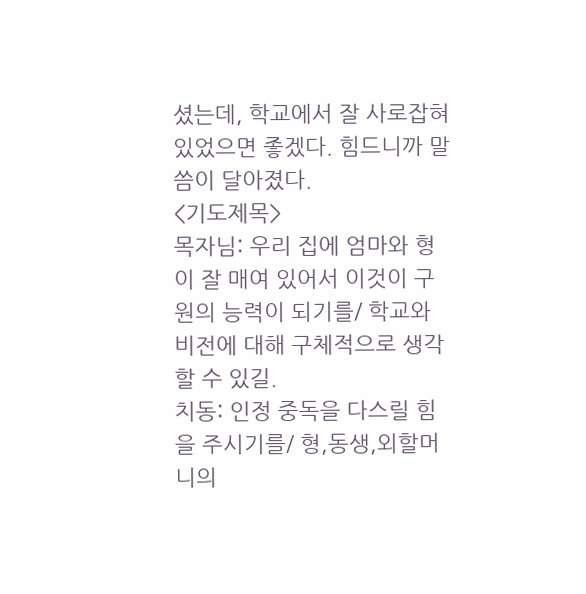셨는데, 학교에서 잘 사로잡혀 있었으면 좋겠다. 힘드니까 말씀이 달아졌다.
<기도제목>
목자님: 우리 집에 엄마와 형이 잘 매여 있어서 이것이 구원의 능력이 되기를/ 학교와 비전에 대해 구체적으로 생각할 수 있길.
치동: 인정 중독을 다스릴 힘을 주시기를/ 형,동생,외할머니의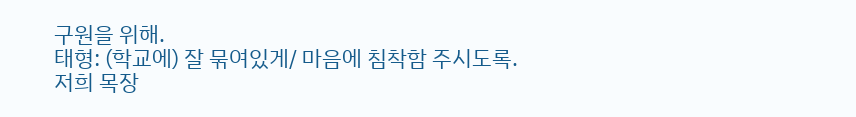구원을 위해.
태형: (학교에) 잘 묶여있게/ 마음에 침착함 주시도록.
저희 목장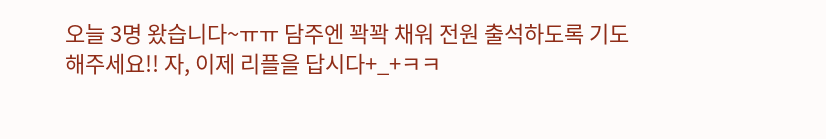오늘 3명 왔습니다~ㅠㅠ 담주엔 꽉꽉 채워 전원 출석하도록 기도해주세요!! 자, 이제 리플을 답시다+_+ㅋㅋ